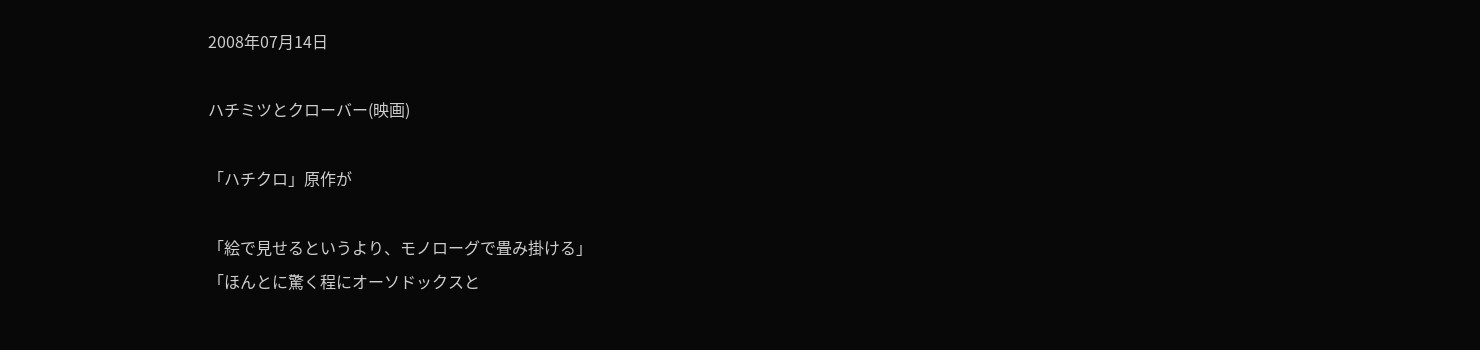2008年07月14日

ハチミツとクローバー(映画)

「ハチクロ」原作が

「絵で見せるというより、モノローグで畳み掛ける」
「ほんとに驚く程にオーソドックスと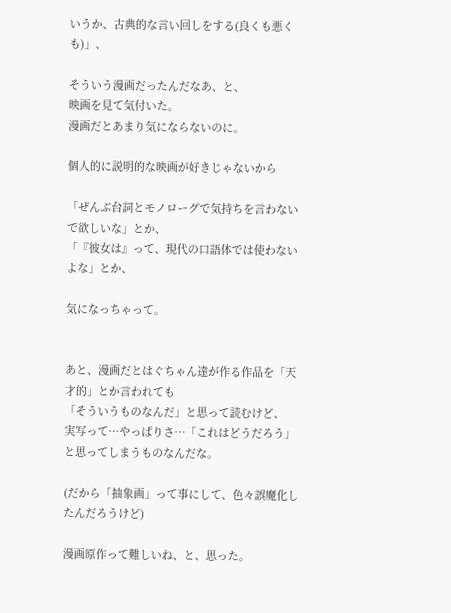いうか、古典的な言い回しをする(良くも悪くも)」、

そういう漫画だったんだなあ、と、
映画を見て気付いた。
漫画だとあまり気にならないのに。

個人的に説明的な映画が好きじゃないから

「ぜんぶ台詞とモノローグで気持ちを言わないで欲しいな」とか、
「『彼女は』って、現代の口語体では使わないよな」とか、

気になっちゃって。


あと、漫画だとはぐちゃん達が作る作品を「天才的」とか言われても
「そういうものなんだ」と思って読むけど、
実写って…やっぱりさ…「これはどうだろう」と思ってしまうものなんだな。

(だから「抽象画」って事にして、色々誤魔化したんだろうけど)

漫画原作って難しいね、と、思った。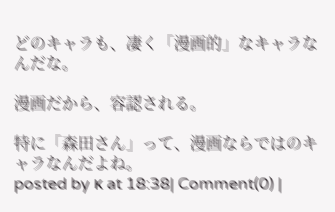どのキャラも、凄く「漫画的」なキャラなんだな。

漫画だから、容認される。

特に「森田さん」って、漫画ならではのキャラなんだよね。
posted by κ at 18:38| Comment(0) |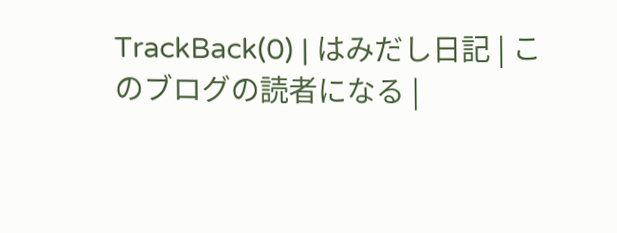TrackBack(0) | はみだし日記 | このブログの読者になる |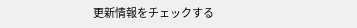更新情報をチェックする